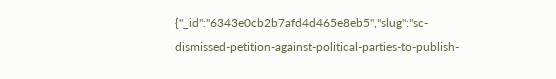{"_id":"6343e0cb2b7afd4d465e8eb5","slug":"sc-dismissed-petition-against-political-parties-to-publish-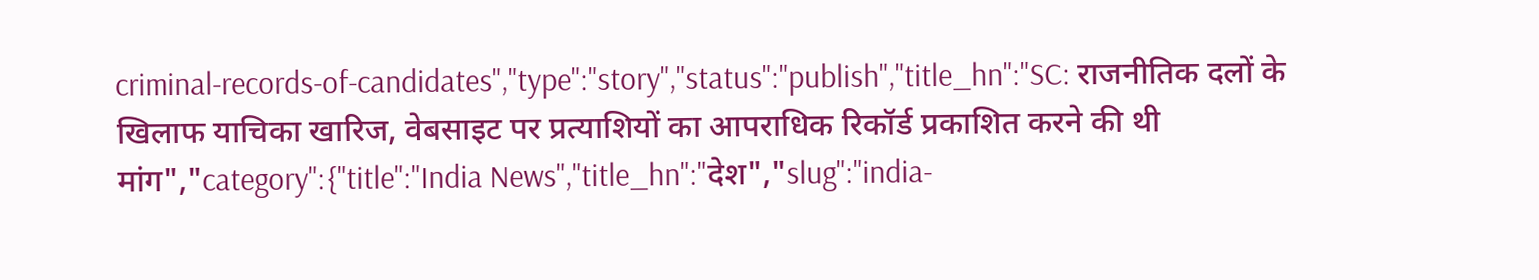criminal-records-of-candidates","type":"story","status":"publish","title_hn":"SC: राजनीतिक दलों के खिलाफ याचिका खारिज, वेबसाइट पर प्रत्याशियों का आपराधिक रिकॉर्ड प्रकाशित करने की थी मांग","category":{"title":"India News","title_hn":"देश","slug":"india-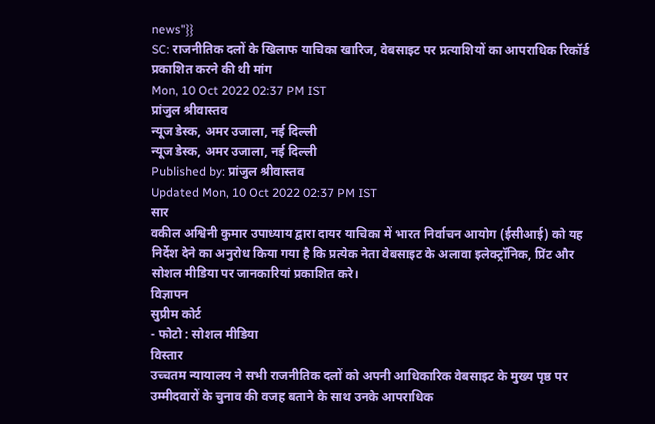news"}}
SC: राजनीतिक दलों के खिलाफ याचिका खारिज, वेबसाइट पर प्रत्याशियों का आपराधिक रिकॉर्ड प्रकाशित करने की थी मांग
Mon, 10 Oct 2022 02:37 PM IST
प्रांजुल श्रीवास्तव
न्यूज डेस्क, अमर उजाला, नई दिल्ली
न्यूज डेस्क, अमर उजाला, नई दिल्ली
Published by: प्रांजुल श्रीवास्तव
Updated Mon, 10 Oct 2022 02:37 PM IST
सार
वकील अश्विनी कुमार उपाध्याय द्वारा दायर याचिका में भारत निर्वाचन आयोग (ईसीआई) को यह निर्देश देने का अनुरोध किया गया है कि प्रत्येक नेता वेबसाइट के अलावा इलेक्ट्रॉनिक, प्रिंट और सोशल मीडिया पर जानकारियां प्रकाशित करे।
विज्ञापन
सुप्रीम कोर्ट
- फोटो : सोशल मीडिया
विस्तार
उच्चतम न्यायालय ने सभी राजनीतिक दलों को अपनी आधिकारिक वेबसाइट के मुख्य पृष्ठ पर उम्मीदवारों के चुनाव की वजह बताने के साथ उनके आपराधिक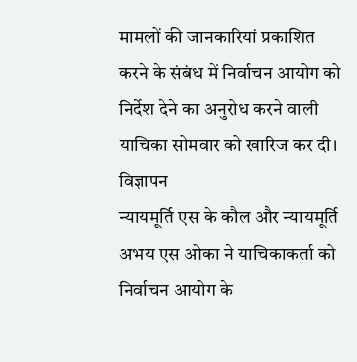मामलों की जानकारियां प्रकाशित करने के संबंध में निर्वाचन आयोग को निर्देश देने का अनुरोध करने वाली याचिका सोमवार को खारिज कर दी।
विज्ञापन
न्यायमूर्ति एस के कौल और न्यायमूर्ति अभय एस ओका ने याचिकाकर्ता को निर्वाचन आयोग के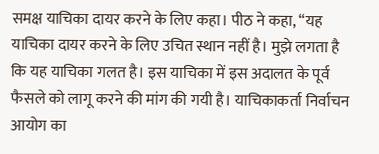समक्ष याचिका दायर करने के लिए कहा। पीठ ने कहा, ‘‘यह याचिका दायर करने के लिए उचित स्थान नहीं है। मुझे लगता है कि यह याचिका गलत है। इस याचिका में इस अदालत के पूर्व फैसले को लागू करने की मांग की गयी है। याचिकाकर्ता निर्वाचन आयोग का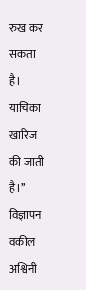रुख कर सकता है। याचिका खारिज की जाती है।’’
विज्ञापन
वकील अश्विनी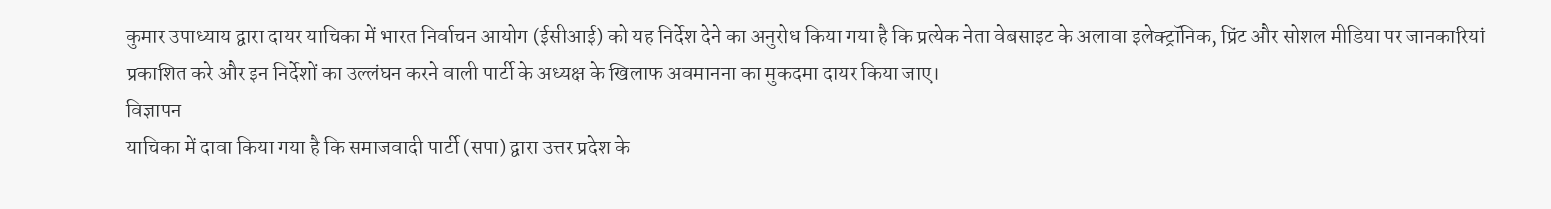कुमार उपाध्याय द्वारा दायर याचिका में भारत निर्वाचन आयोग (ईसीआई) को यह निर्देश देने का अनुरोध किया गया है कि प्रत्येक नेता वेबसाइट के अलावा इलेक्ट्रॉनिक, प्रिंट और सोशल मीडिया पर जानकारियां प्रकाशित करे और इन निर्देशों का उल्लंघन करने वाली पार्टी के अध्यक्ष के खिलाफ अवमानना का मुकदमा दायर किया जाए।
विज्ञापन
याचिका में दावा किया गया है कि समाजवादी पार्टी (सपा) द्वारा उत्तर प्रदेश के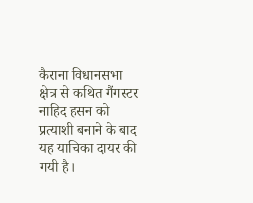कैराना विधानसभा क्षेत्र से कथित गैंगस्टर नाहिद हसन को प्रत्याशी बनाने के बाद यह याचिका दायर की गयी है।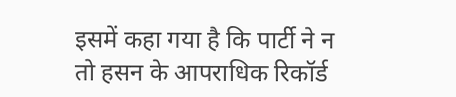इसमें कहा गया है कि पार्टी ने न तो हसन के आपराधिक रिकॉर्ड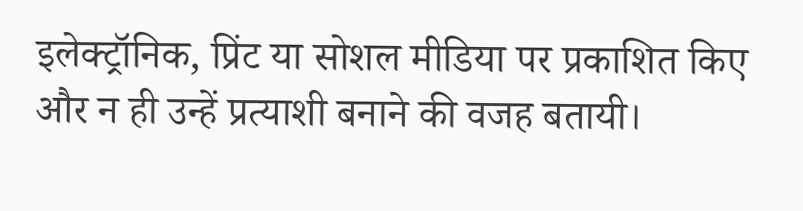इलेक्ट्रॉनिक, प्रिंट या सोशल मीडिया पर प्रकाशित किए और न ही उन्हें प्रत्याशी बनाने की वजह बतायी।